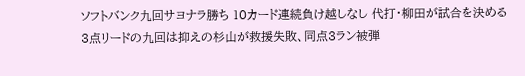ソフトバンク九回サヨナラ勝ち 10カード連続負け越しなし 代打・柳田が試合を決める 3点リードの九回は抑えの杉山が救援失敗、同点3ラン被弾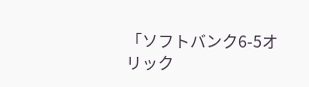「ソフトバンク6-5オリック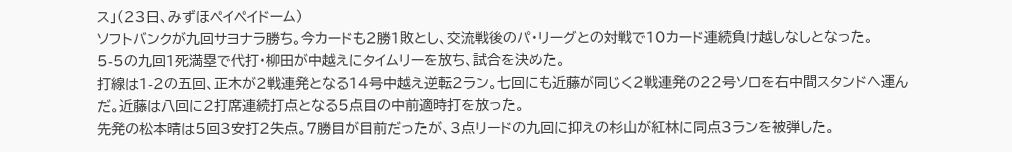ス」(23日、みずほペイペイドーム)
ソフトバンクが九回サヨナラ勝ち。今カードも2勝1敗とし、交流戦後のパ・リーグとの対戦で10カード連続負け越しなしとなった。
5-5の九回1死満塁で代打・柳田が中越えにタイムリーを放ち、試合を決めた。
打線は1-2の五回、正木が2戦連発となる14号中越え逆転2ラン。七回にも近藤が同じく2戦連発の22号ソロを右中間スタンドへ運んだ。近藤は八回に2打席連続打点となる5点目の中前適時打を放った。
先発の松本晴は5回3安打2失点。7勝目が目前だったが、3点リードの九回に抑えの杉山が紅林に同点3ランを被弾した。